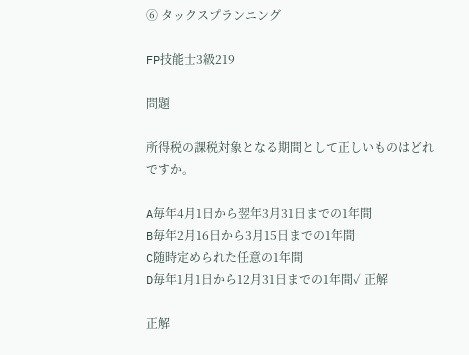⑥ タックスプランニング

FP技能士3級219

問題

所得税の課税対象となる期間として正しいものはどれですか。

A毎年4月1日から翌年3月31日までの1年間
B毎年2月16日から3月15日までの1年間
C随時定められた任意の1年間
D毎年1月1日から12月31日までの1年間✓ 正解

正解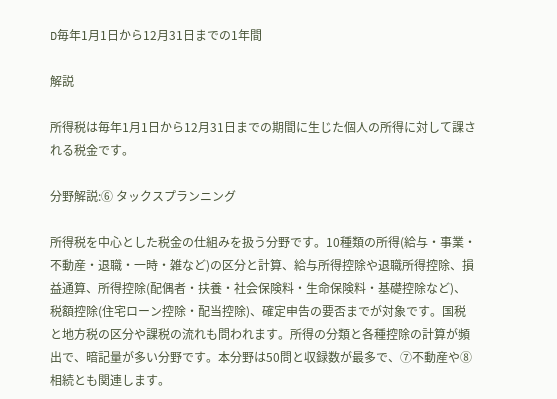D毎年1月1日から12月31日までの1年間

解説

所得税は毎年1月1日から12月31日までの期間に生じた個人の所得に対して課される税金です。

分野解説:⑥ タックスプランニング

所得税を中心とした税金の仕組みを扱う分野です。10種類の所得(給与・事業・不動産・退職・一時・雑など)の区分と計算、給与所得控除や退職所得控除、損益通算、所得控除(配偶者・扶養・社会保険料・生命保険料・基礎控除など)、税額控除(住宅ローン控除・配当控除)、確定申告の要否までが対象です。国税と地方税の区分や課税の流れも問われます。所得の分類と各種控除の計算が頻出で、暗記量が多い分野です。本分野は50問と収録数が最多で、⑦不動産や⑧相続とも関連します。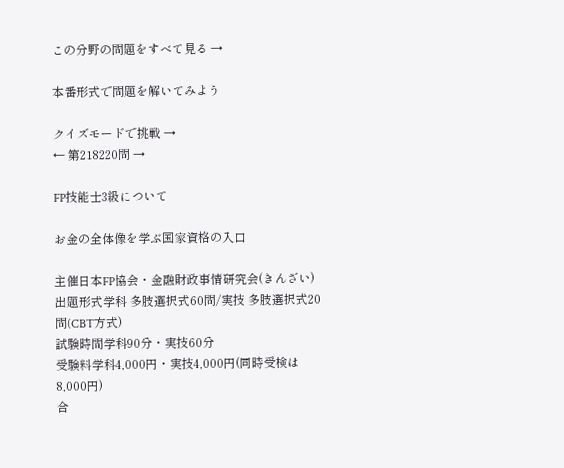この分野の問題をすべて見る →

本番形式で問題を解いてみよう

クイズモードで挑戦 →
← 第218220問 →

FP技能士3級について

お金の全体像を学ぶ国家資格の入口

主催日本FP協会・金融財政事情研究会(きんざい)
出題形式学科 多肢選択式60問/実技 多肢選択式20問(CBT方式)
試験時間学科90分・実技60分
受験料学科4,000円・実技4,000円(同時受検は8,000円)
合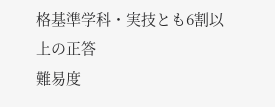格基準学科・実技とも6割以上の正答
難易度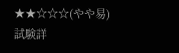★★☆☆☆(やや易)
試験詳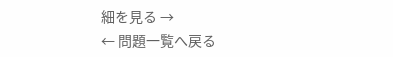細を見る →
← 問題一覧へ戻る